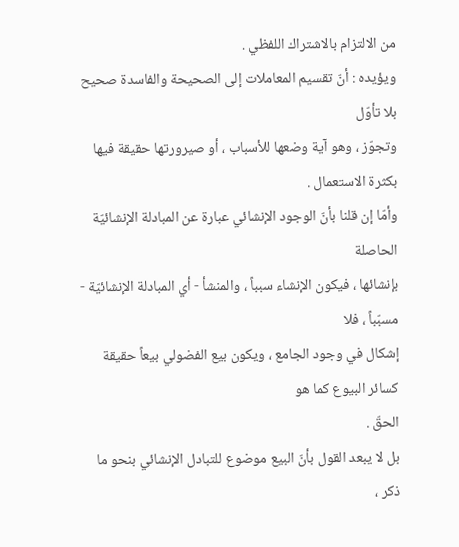من الالتزام بالاشتراك اللفظي .
ويؤيده : أنّ تقسيم المعاملات إلى الصحيحة والفاسدة صحيح بلا تأوّل
وتجوّز ، وهو آية وضعها للأسباب ، أو صيرورتها حقيقة فيها بكثرة الاستعمال .
وأمّا إن قلنا بأنّ الوجود الإنشائي عبارة عن المبادلة الإنشائيّة الحاصلة
بإنشائها ، فيكون الإنشاء سبباً ، والمنشأ - أي المبادلة الإنشائيّة - مسبّباً ، فلا
إشكال في وجود الجامع ، ويكون بيع الفضولي بيعاً حقيقة كسائر البيوع كما هو
الحقّ .
بل لا يبعد القول بأنّ البيع موضوع للتبادل الإنشائي بنحو ما ذكر ،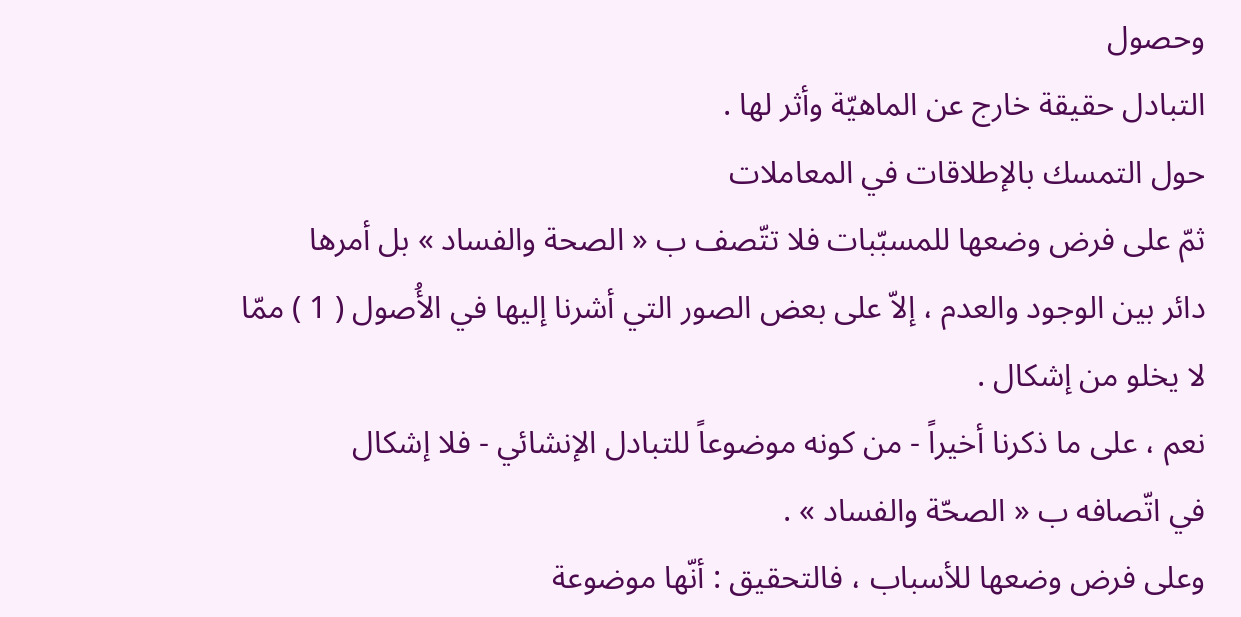وحصول
التبادل حقيقة خارج عن الماهيّة وأثر لها .
حول التمسك بالإطلاقات في المعاملات
ثمّ على فرض وضعها للمسبّبات فلا تتّصف ب « الصحة والفساد » بل أمرها
دائر بين الوجود والعدم ، إلاّ على بعض الصور التي أشرنا إليها في الأُصول ( 1 ) ممّا
لا يخلو من إشكال .
نعم ، على ما ذكرنا أخيراً - من كونه موضوعاً للتبادل الإنشائي - فلا إشكال
في اتّصافه ب « الصحّة والفساد » .
وعلى فرض وضعها للأسباب ، فالتحقيق : أنّها موضوعة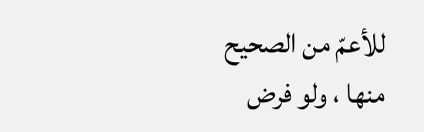للأعمّ من الصحيح
منها ، ولو فرض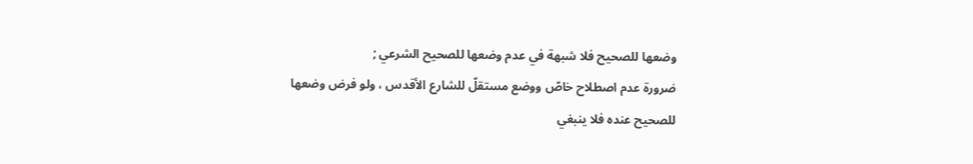وضعها للصحيح فلا شبهة في عدم وضعها للصحيح الشرعي ;
ضرورة عدم اصطلاح خاصّ ووضع مستقلّ للشارع الأقدس ، ولو فرض وضعها
للصحيح عنده فلا ينبغي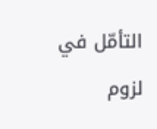التأمّل في لزوم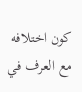كون اختلافه مع العرف في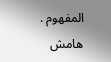المفهوم .
هامش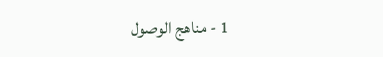1 - مناهج الوصول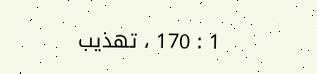1 : 170 ، تهذيب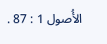الأُصول 1 : 87 .